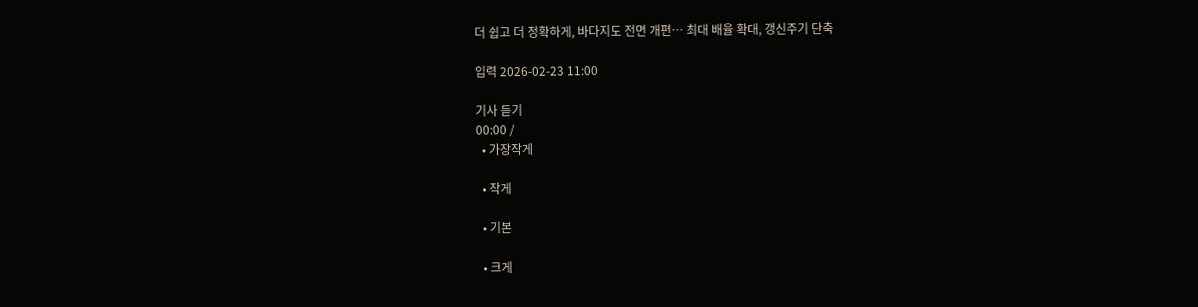더 쉽고 더 정확하게, 바다지도 전면 개편… 최대 배율 확대, 갱신주기 단축

입력 2026-02-23 11:00

기사 듣기
00:00 /
  • 가장작게

  • 작게

  • 기본

  • 크게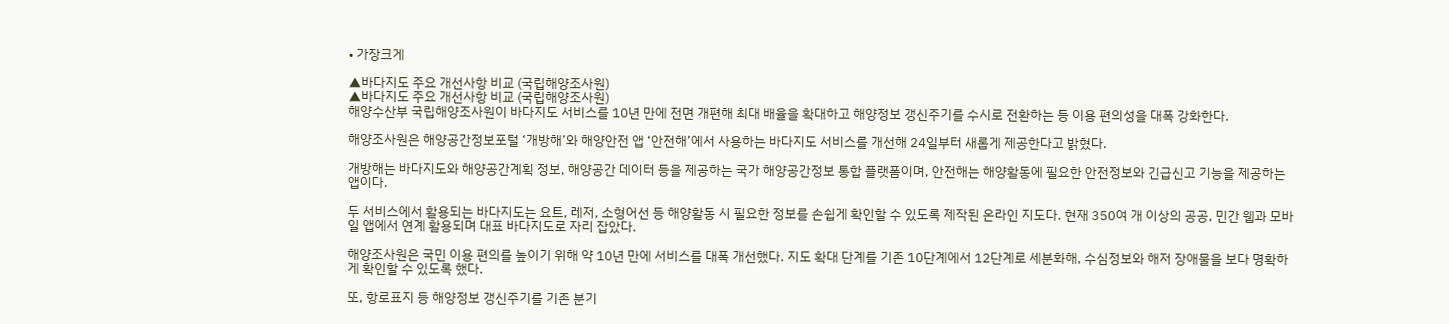• 가장크게

▲바다지도 주요 개선사항 비교 (국립해양조사원)
▲바다지도 주요 개선사항 비교 (국립해양조사원)
해양수산부 국립해양조사원이 바다지도 서비스를 10년 만에 전면 개편해 최대 배율을 확대하고 해양정보 갱신주기를 수시로 전환하는 등 이용 편의성을 대폭 강화한다.

해양조사원은 해양공간정보포털 ‘개방해’와 해양안전 앱 ‘안전해’에서 사용하는 바다지도 서비스를 개선해 24일부터 새롭게 제공한다고 밝혔다.

개방해는 바다지도와 해양공간계획 정보, 해양공간 데이터 등을 제공하는 국가 해양공간정보 통합 플랫폼이며, 안전해는 해양활동에 필요한 안전정보와 긴급신고 기능을 제공하는 앱이다.

두 서비스에서 활용되는 바다지도는 요트, 레저, 소형어선 등 해양활동 시 필요한 정보를 손쉽게 확인할 수 있도록 제작된 온라인 지도다. 현재 350여 개 이상의 공공, 민간 웹과 모바일 앱에서 연계 활용되며 대표 바다지도로 자리 잡았다.

해양조사원은 국민 이용 편의를 높이기 위해 약 10년 만에 서비스를 대폭 개선했다. 지도 확대 단계를 기존 10단계에서 12단계로 세분화해, 수심정보와 해저 장애물을 보다 명확하게 확인할 수 있도록 했다.

또, 항로표지 등 해양정보 갱신주기를 기존 분기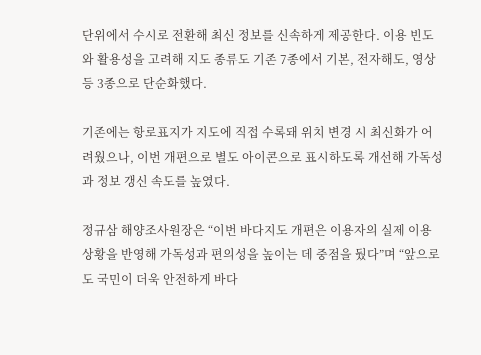단위에서 수시로 전환해 최신 정보를 신속하게 제공한다. 이용 빈도와 활용성을 고려해 지도 종류도 기존 7종에서 기본, 전자해도, 영상 등 3종으로 단순화했다.

기존에는 항로표지가 지도에 직접 수록돼 위치 변경 시 최신화가 어려웠으나, 이번 개편으로 별도 아이콘으로 표시하도록 개선해 가독성과 정보 갱신 속도를 높였다.

정규삼 해양조사원장은 “이번 바다지도 개편은 이용자의 실제 이용 상황을 반영해 가독성과 편의성을 높이는 데 중점을 뒀다”며 “앞으로도 국민이 더욱 안전하게 바다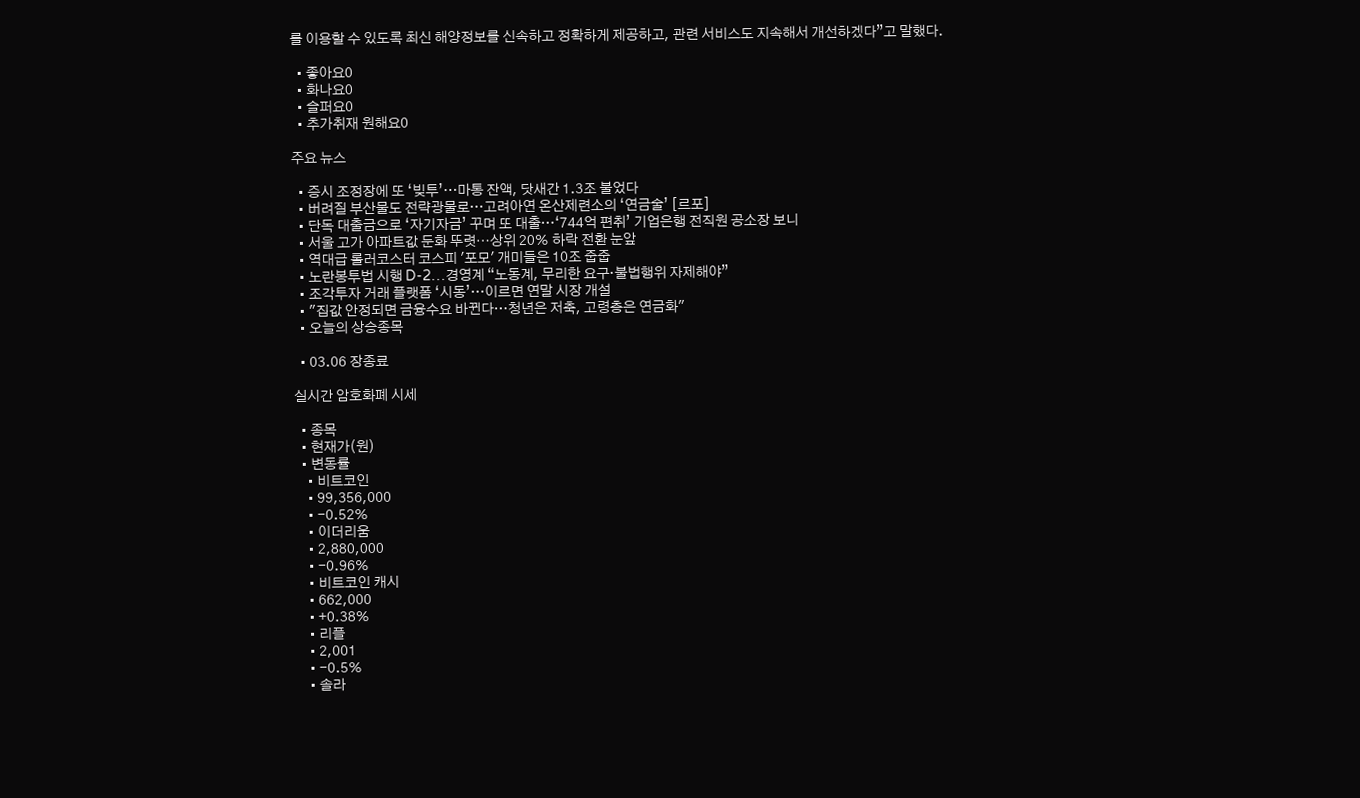를 이용할 수 있도록 최신 해양정보를 신속하고 정확하게 제공하고, 관련 서비스도 지속해서 개선하겠다”고 말했다.

  • 좋아요0
  • 화나요0
  • 슬퍼요0
  • 추가취재 원해요0

주요 뉴스

  • 증시 조정장에 또 ‘빚투’…마통 잔액, 닷새간 1.3조 불었다
  • 버려질 부산물도 전략광물로…고려아연 온산제련소의 ‘연금술’ [르포]
  • 단독 대출금으로 ‘자기자금’ 꾸며 또 대출…‘744억 편취’ 기업은행 전직원 공소장 보니
  • 서울 고가 아파트값 둔화 뚜렷⋯상위 20% 하락 전환 눈앞
  • 역대급 롤러코스터 코스피 '포모' 개미들은 10조 줍줍
  • 노란봉투법 시행 D-2…경영계 “노동계, 무리한 요구·불법행위 자제해야”
  • 조각투자 거래 플랫폼 ‘시동’…이르면 연말 시장 개설
  • "집값 안정되면 금융수요 바뀐다…청년은 저축, 고령층은 연금화"
  • 오늘의 상승종목

  • 03.06 장종료

실시간 암호화폐 시세

  • 종목
  • 현재가(원)
  • 변동률
    • 비트코인
    • 99,356,000
    • -0.52%
    • 이더리움
    • 2,880,000
    • -0.96%
    • 비트코인 캐시
    • 662,000
    • +0.38%
    • 리플
    • 2,001
    • -0.5%
    • 솔라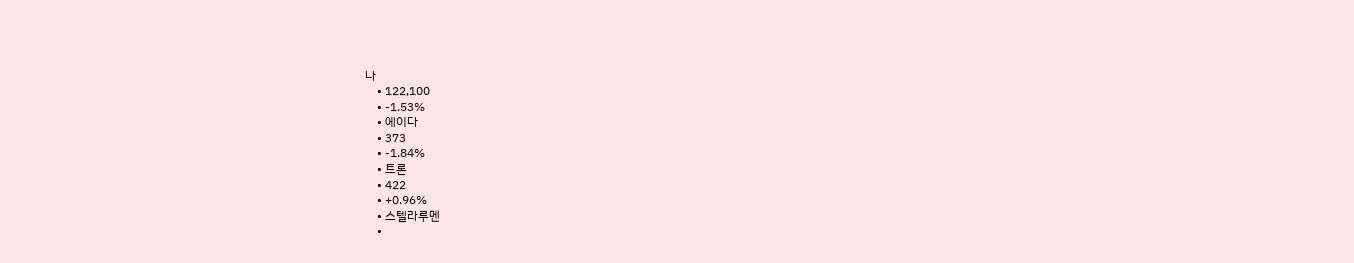나
    • 122,100
    • -1.53%
    • 에이다
    • 373
    • -1.84%
    • 트론
    • 422
    • +0.96%
    • 스텔라루멘
    •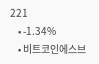221
    • -1.34%
    • 비트코인에스브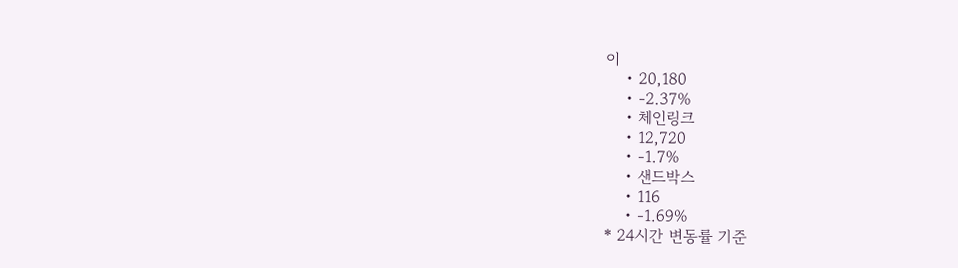이
    • 20,180
    • -2.37%
    • 체인링크
    • 12,720
    • -1.7%
    • 샌드박스
    • 116
    • -1.69%
* 24시간 변동률 기준